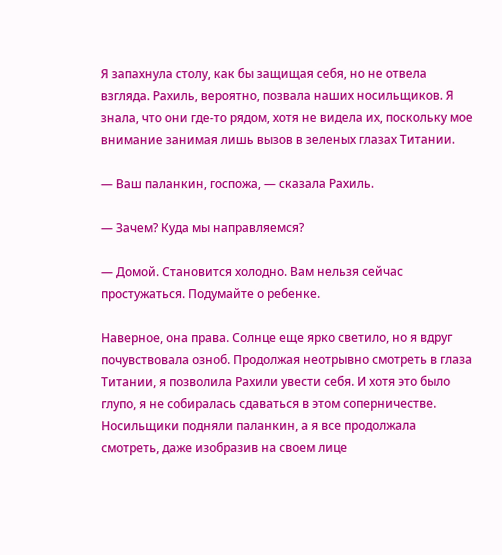Я запахнула столу, как бы защищая себя, но не отвела взгляда. Рахиль, вероятно, позвала наших носильщиков. Я знала, что они где-то рядом, хотя не видела их, поскольку мое внимание занимая лишь вызов в зеленых глазах Титании.

— Ваш паланкин, госпожа, — сказала Рахиль.

— Зачем? Куда мы направляемся?

— Домой. Становится холодно. Вам нельзя сейчас простужаться. Подумайте о ребенке.

Наверное, она права. Солнце еще ярко светило, но я вдруг почувствовала озноб. Продолжая неотрывно смотреть в глаза Титании, я позволила Рахили увести себя. И хотя это было глупо, я не собиралась сдаваться в этом соперничестве. Носильщики подняли паланкин, а я все продолжала смотреть, даже изобразив на своем лице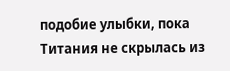подобие улыбки, пока Титания не скрылась из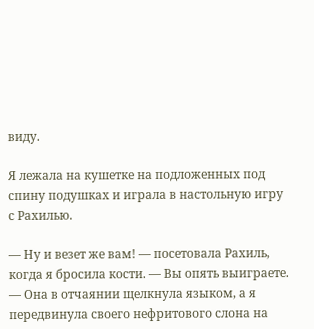виду.

Я лежала на кушетке на подложенных под спину подушках и играла в настольную игру с Рахилью.

— Ну и везет же вам! — посетовала Рахиль, когда я бросила кости. — Вы опять выиграете. — Она в отчаянии щелкнула языком, а я передвинула своего нефритового слона на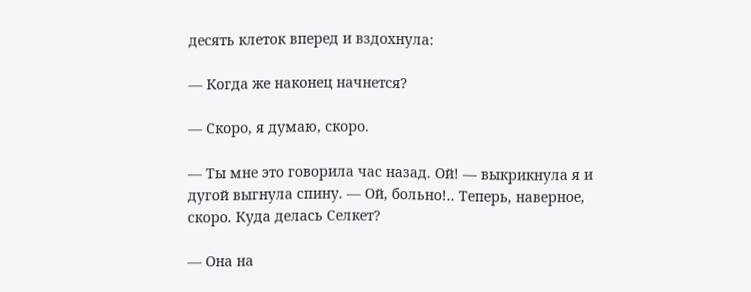десять клеток вперед и вздохнула:

— Когда же наконец начнется?

— Скоро, я думаю, скоро.

— Ты мне это говорила час назад. Ой! — выкрикнула я и дугой выгнула спину. — Ой, больно!.. Теперь, наверное, скоро. Куда делась Селкет?

— Она на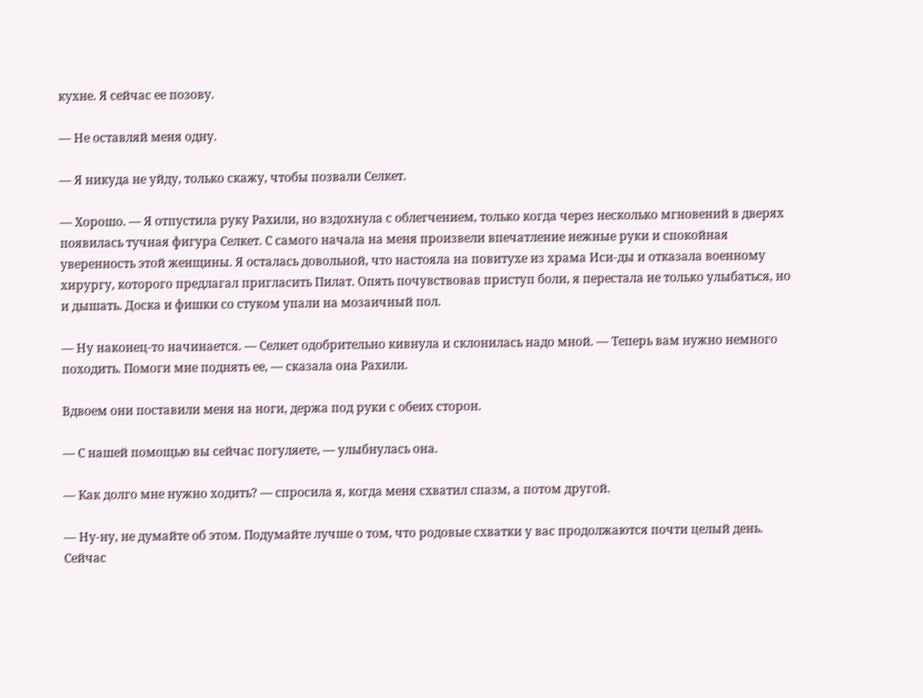кухне. Я сейчас ее позову.

— Не оставляй меня одну.

— Я никуда не уйду, только скажу, чтобы позвали Селкет.

— Хорошо. — Я отпустила руку Рахили, но вздохнула с облегчением, только когда через несколько мгновений в дверях появилась тучная фигура Селкет. С самого начала на меня произвели впечатление нежные руки и спокойная уверенность этой женщины. Я осталась довольной, что настояла на повитухе из храма Иси-ды и отказала военному хирургу, которого предлагал пригласить Пилат. Опять почувствовав приступ боли, я перестала не только улыбаться, но и дышать. Доска и фишки со стуком упали на мозаичный пол.

— Ну наконец-то начинается. — Селкет одобрительно кивнула и склонилась надо мной. — Теперь вам нужно немного походить. Помоги мне поднять ее, — сказала она Рахили.

Вдвоем они поставили меня на ноги, держа под руки с обеих сторон.

— С нашей помощью вы сейчас погуляете, — улыбнулась она.

— Как долго мне нужно ходить? — спросила я, когда меня схватил спазм, а потом другой.

— Ну-ну, не думайте об этом. Подумайте лучше о том, что родовые схватки у вас продолжаются почти целый день. Сейчас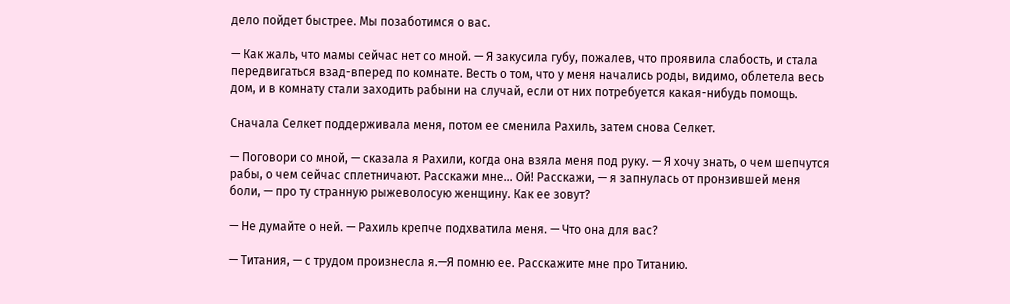дело пойдет быстрее. Мы позаботимся о вас.

— Как жаль, что мамы сейчас нет со мной. — Я закусила губу, пожалев, что проявила слабость, и стала передвигаться взад-вперед по комнате. Весть о том, что у меня начались роды, видимо, облетела весь дом, и в комнату стали заходить рабыни на случай, если от них потребуется какая-нибудь помощь.

Сначала Селкет поддерживала меня, потом ее сменила Рахиль, затем снова Селкет.

— Поговори со мной, — сказала я Рахили, когда она взяла меня под руку. — Я хочу знать, о чем шепчутся рабы, о чем сейчас сплетничают. Расскажи мне... Ой! Расскажи, — я запнулась от пронзившей меня боли, — про ту странную рыжеволосую женщину. Как ее зовут?

— Не думайте о ней. — Рахиль крепче подхватила меня. — Что она для вас?

— Титания, — с трудом произнесла я.—Я помню ее. Расскажите мне про Титанию.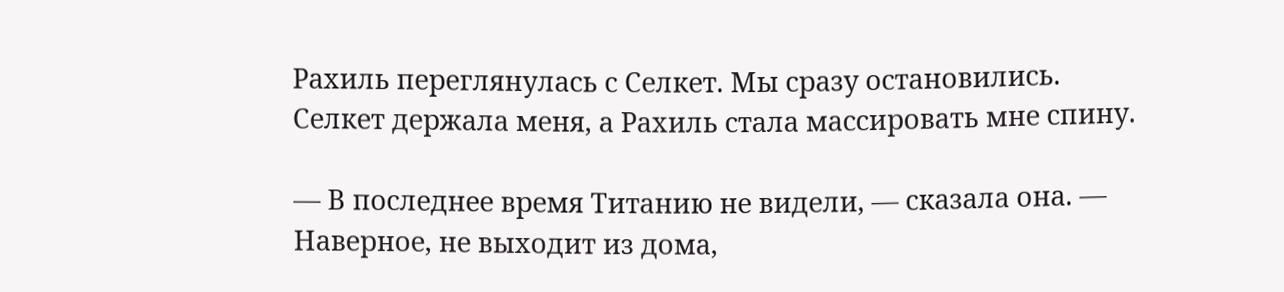Рахиль переглянулась с Селкет. Мы сразу остановились. Селкет держала меня, а Рахиль стала массировать мне спину.

— В последнее время Титанию не видели, — сказала она. — Наверное, не выходит из дома,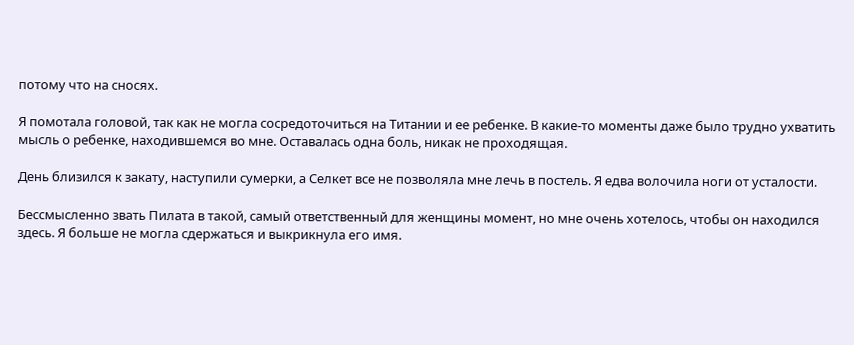потому что на сносях.

Я помотала головой, так как не могла сосредоточиться на Титании и ее ребенке. В какие-то моменты даже было трудно ухватить мысль о ребенке, находившемся во мне. Оставалась одна боль, никак не проходящая.

День близился к закату, наступили сумерки, а Селкет все не позволяла мне лечь в постель. Я едва волочила ноги от усталости.

Бессмысленно звать Пилата в такой, самый ответственный для женщины момент, но мне очень хотелось, чтобы он находился здесь. Я больше не могла сдержаться и выкрикнула его имя.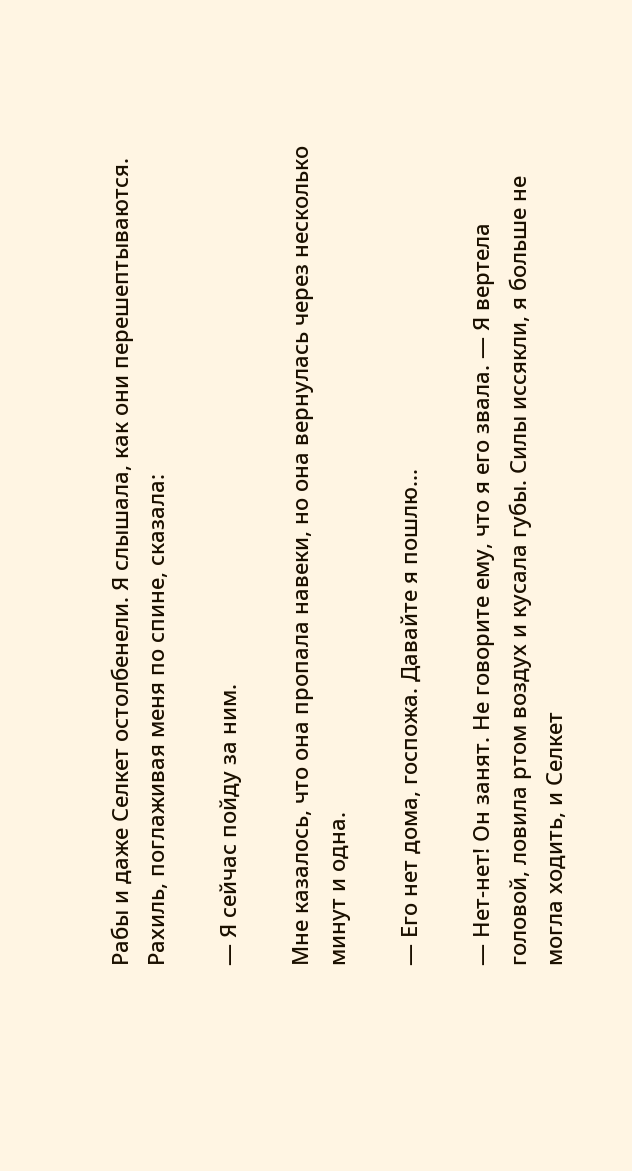Рабы и даже Селкет остолбенели. Я слышала, как они перешептываются. Рахиль, поглаживая меня по спине, сказала:

— Я сейчас пойду за ним.

Мне казалось, что она пропала навеки, но она вернулась через несколько минут и одна.

— Его нет дома, госпожа. Давайте я пошлю...

— Нет-нет! Он занят. Не говорите ему, что я его звала. — Я вертела головой, ловила ртом воздух и кусала губы. Силы иссякли, я больше не могла ходить, и Селкет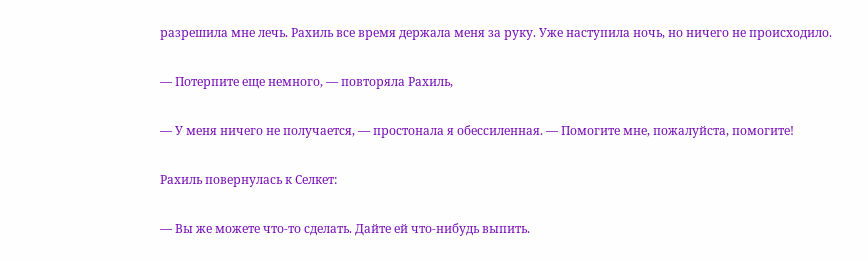разрешила мне лечь. Рахиль все время держала меня за руку. Уже наступила ночь, но ничего не происходило.

— Потерпите еще немного, — повторяла Рахиль,

— У меня ничего не получается, — простонала я обессиленная. — Помогите мне, пожалуйста, помогите!

Рахиль повернулась к Селкет:

— Вы же можете что-то сделать. Дайте ей что-нибудь выпить.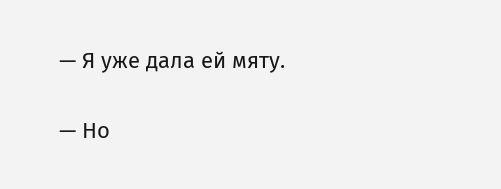— Я уже дала ей мяту.

— Но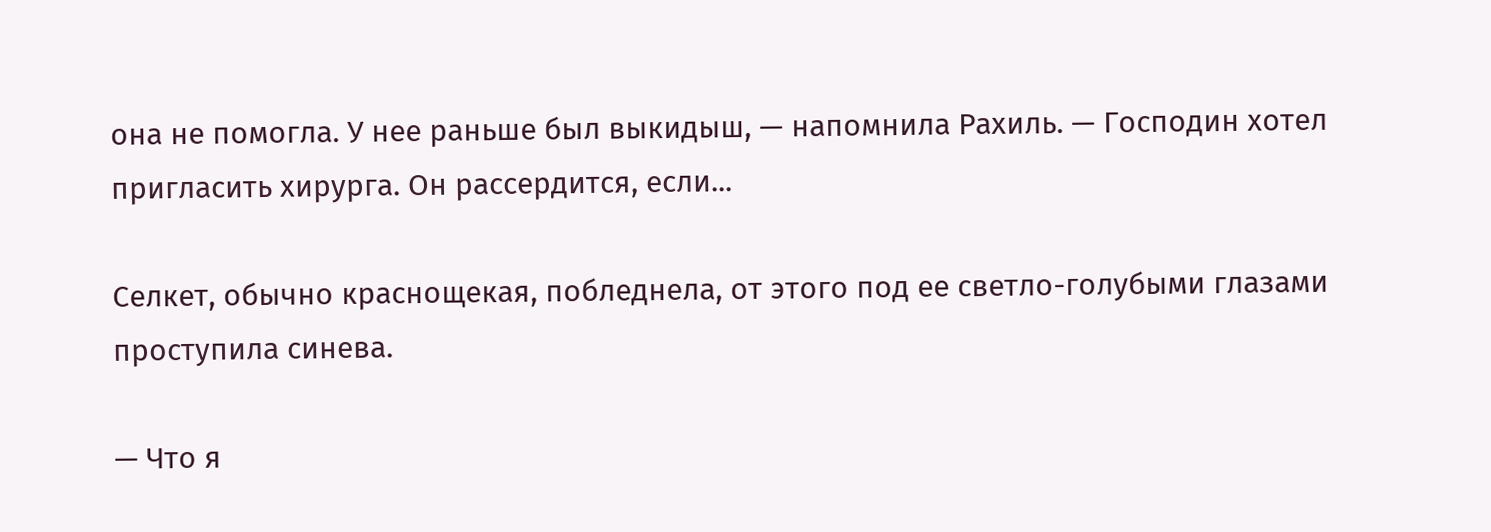она не помогла. У нее раньше был выкидыш, — напомнила Рахиль. — Господин хотел пригласить хирурга. Он рассердится, если...

Селкет, обычно краснощекая, побледнела, от этого под ее светло-голубыми глазами проступила синева.

— Что я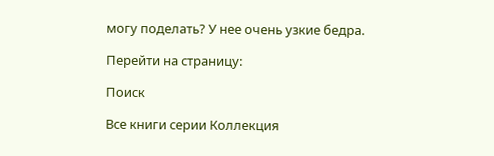могу поделать? У нее очень узкие бедра.

Перейти на страницу:

Поиск

Все книги серии Коллекция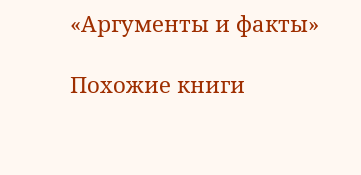«Аргументы и факты»

Похожие книги